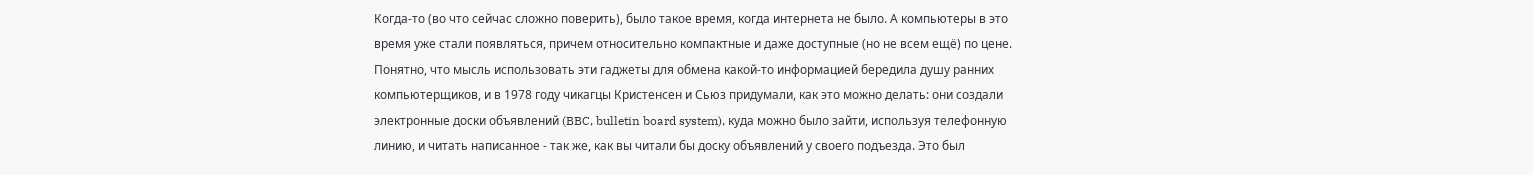Когда-то (во что сейчас сложно поверить), было такое время, когда интернета не было. А компьютеры в это время уже стали появляться, причем относительно компактные и даже доступные (но не всем ещё) по цене. Понятно, что мысль использовать эти гаджеты для обмена какой-то информацией бередила душу ранних компьютерщиков, и в 1978 году чикагцы Кристенсен и Сьюз придумали, как это можно делать: они создали электронные доски объявлений (BBC, bulletin board system), куда можно было зайти, используя телефонную линию, и читать написанное - так же, как вы читали бы доску объявлений у своего подъезда. Это был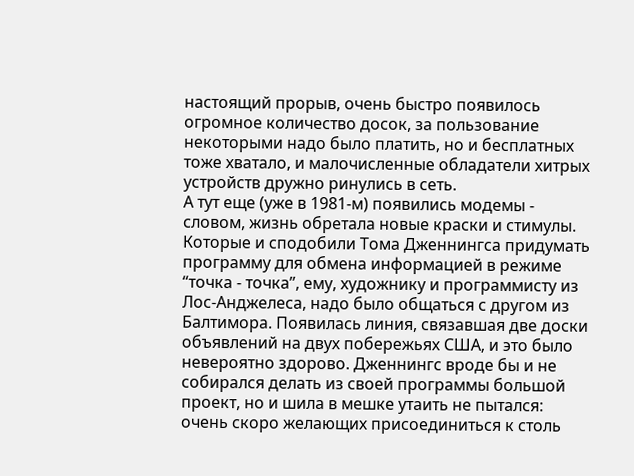настоящий прорыв, очень быстро появилось огромное количество досок, за пользование некоторыми надо было платить, но и бесплатных тоже хватало, и малочисленные обладатели хитрых устройств дружно ринулись в сеть.
А тут еще (уже в 1981-м) появились модемы - словом, жизнь обретала новые краски и стимулы. Которые и сподобили Тома Дженнингса придумать программу для обмена информацией в режиме “точка - точка”, ему, художнику и программисту из Лос-Анджелеса, надо было общаться с другом из Балтимора. Появилась линия, связавшая две доски объявлений на двух побережьях США, и это было невероятно здорово. Дженнингс вроде бы и не собирался делать из своей программы большой проект, но и шила в мешке утаить не пытался: очень скоро желающих присоединиться к столь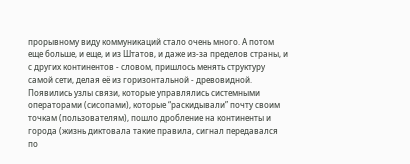прорывному виду коммуникаций стало очень много. А потом еще больше, и еще, и из Штатов, и даже из-за пределов страны, и с других континентов - словом, пришлось менять структуру самой сети, делая её из горизонтальной - древовидной.
Появились узлы связи, которые управлялись системными операторами (сисопами), которые “раскидывали” почту своим точкам (пользователям), пошло дробление на континенты и города (жизнь диктовала такие правила, сигнал передавался по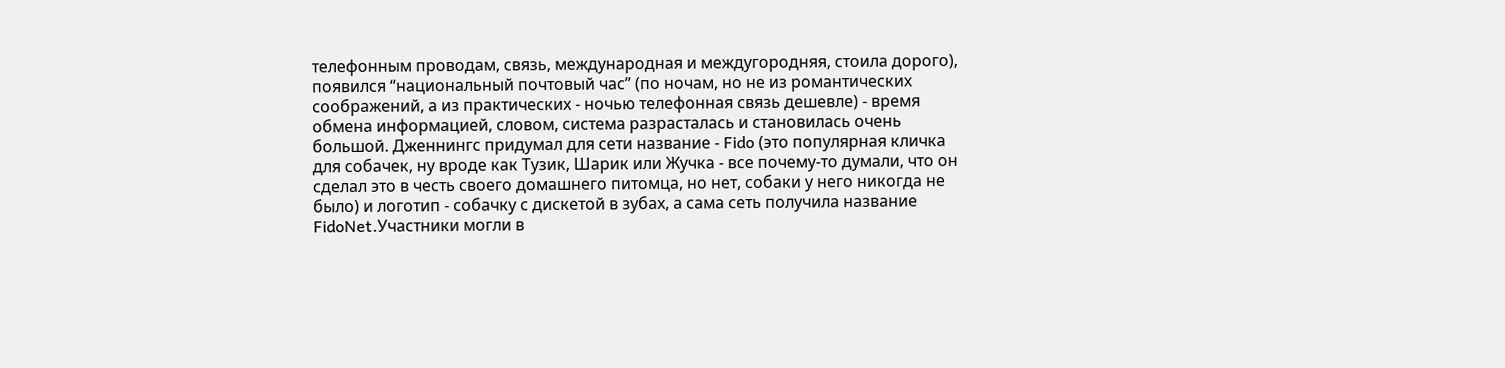телефонным проводам, связь, международная и междугородняя, стоила дорого), появился “национальный почтовый час” (по ночам, но не из романтических соображений, а из практических - ночью телефонная связь дешевле) - время обмена информацией, словом, система разрасталась и становилась очень большой. Дженнингс придумал для сети название - Fido (это популярная кличка для собачек, ну вроде как Тузик, Шарик или Жучка - все почему-то думали, что он сделал это в честь своего домашнего питомца, но нет, собаки у него никогда не было) и логотип - собачку с дискетой в зубах, а сама сеть получила название FidoNet.Участники могли в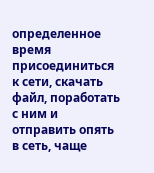определенное время присоединиться к сети, скачать файл, поработать с ним и отправить опять в сеть, чаще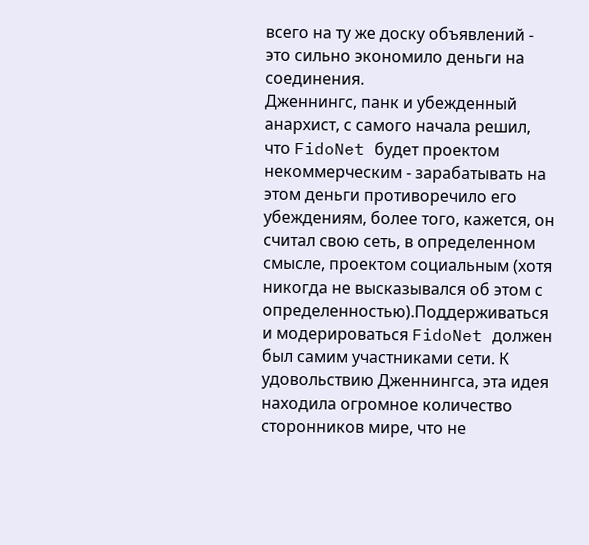всего на ту же доску объявлений - это сильно экономило деньги на соединения.
Дженнингс, панк и убежденный анархист, с самого начала решил, что FidoNet будет проектом некоммерческим - зарабатывать на этом деньги противоречило его убеждениям, более того, кажется, он считал свою сеть, в определенном смысле, проектом социальным (хотя никогда не высказывался об этом с определенностью).Поддерживаться и модерироваться FidoNet должен был самим участниками сети. К удовольствию Дженнингса, эта идея находила огромное количество сторонников мире, что не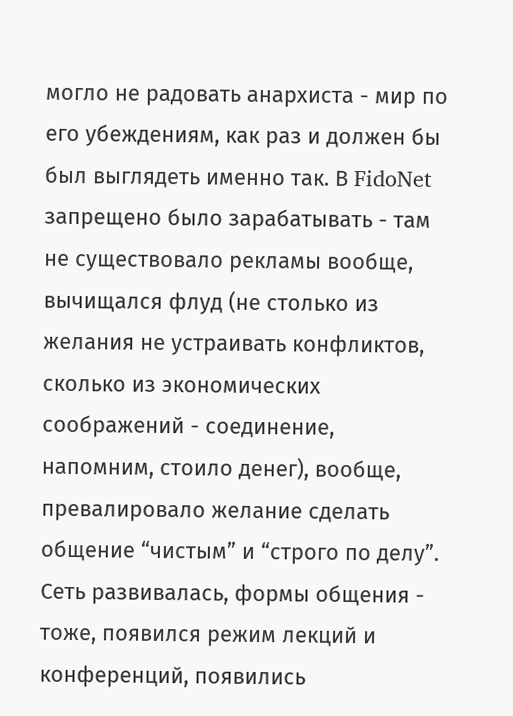могло не радовать анархиста - мир по его убеждениям, как раз и должен бы был выглядеть именно так. В FidoNet запрещено было зарабатывать - там не существовало рекламы вообще, вычищался флуд (не столько из желания не устраивать конфликтов, сколько из экономических соображений - соединение, напомним, стоило денег), вообще, превалировало желание сделать общение “чистым” и “строго по делу”. Сеть развивалась, формы общения - тоже, появился режим лекций и конференций, появились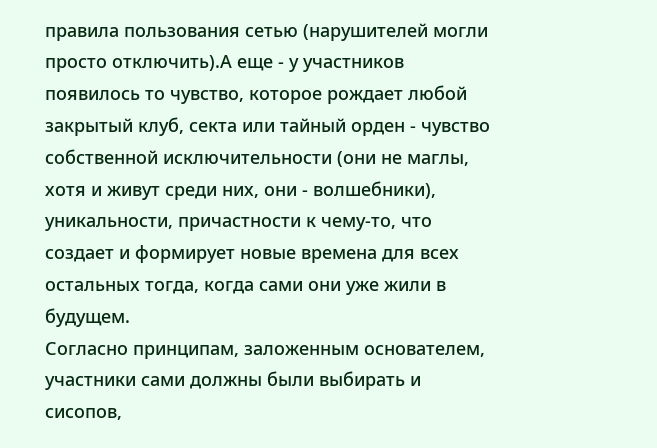правила пользования сетью (нарушителей могли просто отключить).А еще - у участников появилось то чувство, которое рождает любой закрытый клуб, секта или тайный орден - чувство собственной исключительности (они не маглы, хотя и живут среди них, они - волшебники), уникальности, причастности к чему-то, что создает и формирует новые времена для всех остальных тогда, когда сами они уже жили в будущем.
Согласно принципам, заложенным основателем, участники сами должны были выбирать и сисопов,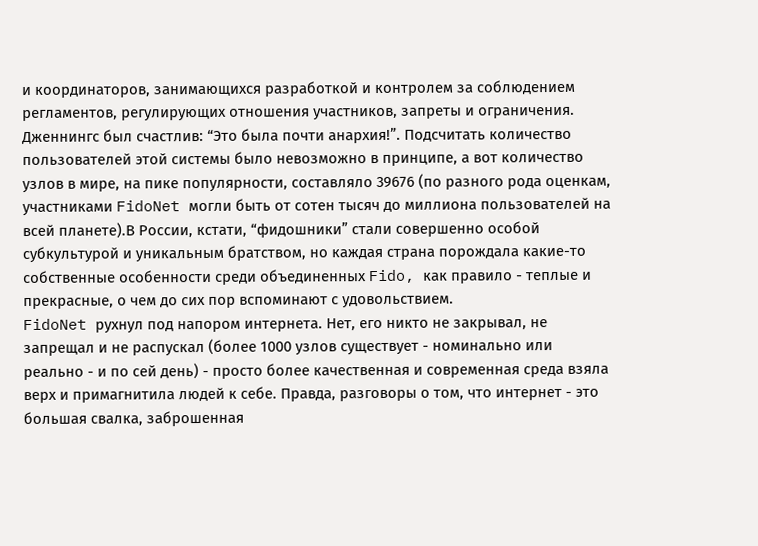и координаторов, занимающихся разработкой и контролем за соблюдением регламентов, регулирующих отношения участников, запреты и ограничения. Дженнингс был счастлив: “Это была почти анархия!”. Подсчитать количество пользователей этой системы было невозможно в принципе, а вот количество узлов в мире, на пике популярности, составляло 39676 (по разного рода оценкам, участниками FidoNet могли быть от сотен тысяч до миллиона пользователей на всей планете).В России, кстати, “фидошники” стали совершенно особой субкультурой и уникальным братством, но каждая страна порождала какие-то собственные особенности среди объединенных Fido, как правило - теплые и прекрасные, о чем до сих пор вспоминают с удовольствием.
FidoNet рухнул под напором интернета. Нет, его никто не закрывал, не запрещал и не распускал (более 1000 узлов существует - номинально или реально - и по сей день) - просто более качественная и современная среда взяла верх и примагнитила людей к себе. Правда, разговоры о том, что интернет - это большая свалка, заброшенная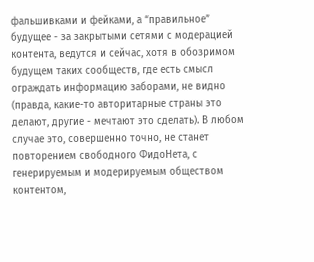фальшивками и фейками, а “правильное” будущее - за закрытыми сетями с модерацией контента, ведутся и сейчас, хотя в обозримом будущем таких сообществ, где есть смысл ограждать информацию заборами, не видно (правда, какие-то авторитарные страны это делают, другие - мечтают это сделать). В любом случае это, совершенно точно, не станет повторением свободного ФидоНета, с генерируемым и модерируемым обществом контентом,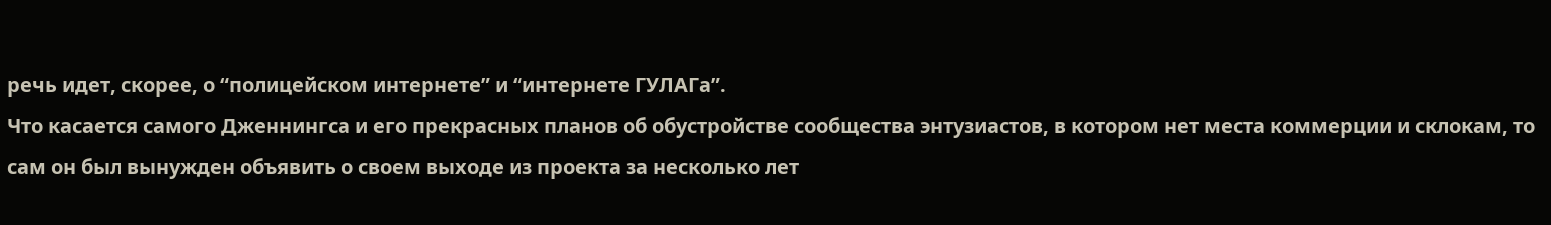речь идет, скорее, о “полицейском интернете” и “интернете ГУЛАГа”.
Что касается самого Дженнингса и его прекрасных планов об обустройстве сообщества энтузиастов, в котором нет места коммерции и склокам, то сам он был вынужден объявить о своем выходе из проекта за несколько лет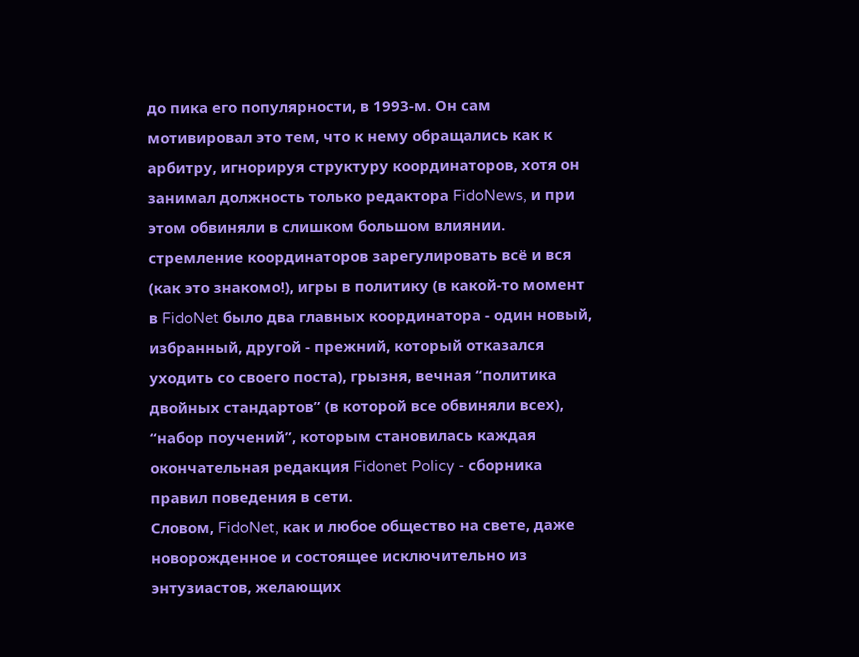до пика его популярности, в 1993-м. Он сам мотивировал это тем, что к нему обращались как к арбитру, игнорируя структуру координаторов, хотя он занимал должность только редактора FidoNews, и при этом обвиняли в слишком большом влиянии. стремление координаторов зарегулировать всё и вся (как это знакомо!), игры в политику (в какой-то момент в FidoNet было два главных координатора - один новый, избранный, другой - прежний, который отказался уходить со своего поста), грызня, вечная “политика двойных стандартов” (в которой все обвиняли всех), “набор поучений”, которым становилась каждая окончательная редакция Fidonet Policy - сборника правил поведения в сети.
Словом, FidoNet, как и любое общество на свете, даже новорожденное и состоящее исключительно из энтузиастов, желающих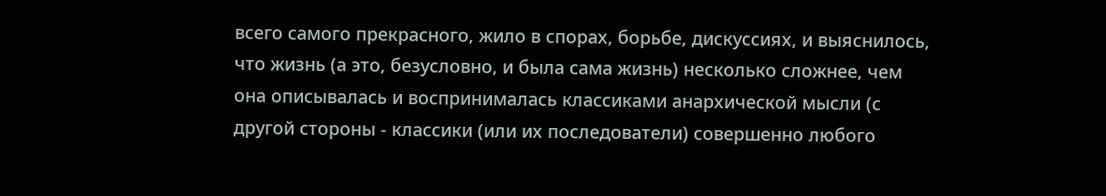всего самого прекрасного, жило в спорах, борьбе, дискуссиях, и выяснилось, что жизнь (а это, безусловно, и была сама жизнь) несколько сложнее, чем она описывалась и воспринималась классиками анархической мысли (с другой стороны - классики (или их последователи) совершенно любого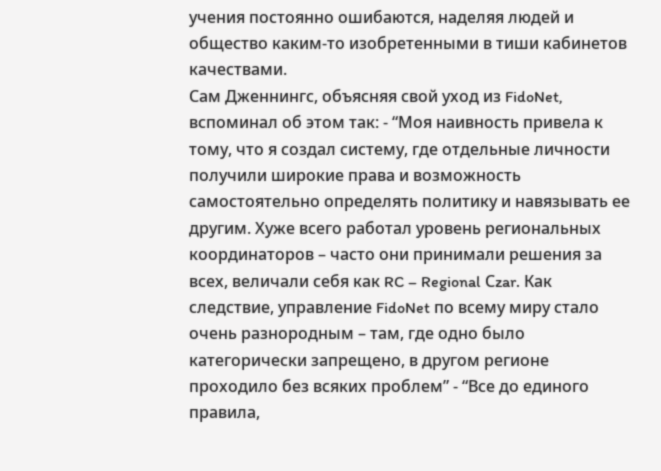учения постоянно ошибаются, наделяя людей и общество каким-то изобретенными в тиши кабинетов качествами.
Сам Дженнингс, объясняя свой уход из FidoNet, вспоминал об этом так: - “Моя наивность привела к тому, что я создал систему, где отдельные личности получили широкие права и возможность самостоятельно определять политику и навязывать ее другим. Хуже всего работал уровень региональных координаторов – часто они принимали решения за всех, величали себя как RC – Regional Сzar. Как следствие, управление FidoNet по всему миру стало очень разнородным – там, где одно было категорически запрещено, в другом регионе проходило без всяких проблем” - “Все до единого правила,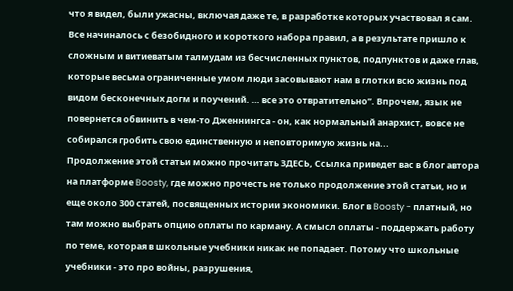что я видел, были ужасны, включая даже те, в разработке которых участвовал я сам. Все начиналось с безобидного и короткого набора правил, а в результате пришло к сложным и витиеватым талмудам из бесчисленных пунктов, подпунктов и даже глав, которые весьма ограниченные умом люди засовывают нам в глотки всю жизнь под видом бесконечных догм и поучений. … все это отвратительно”. Впрочем, язык не повернется обвинить в чем-то Дженнингса - он, как нормальный анархист, вовсе не собирался гробить свою единственную и неповторимую жизнь на...
Продолжение этой статьи можно прочитать ЗДЕСЬ, Ссылка приведет вас в блог автора на платформе Boosty, где можно прочесть не только продолжение этой статьи, но и еще около 300 статей, посвященных истории экономики. Блог в Boosty - платный, но там можно выбрать опцию оплаты по карману. А смысл оплаты - поддержать работу по теме, которая в школьные учебники никак не попадает. Потому что школьные учебники - это про войны, разрушения,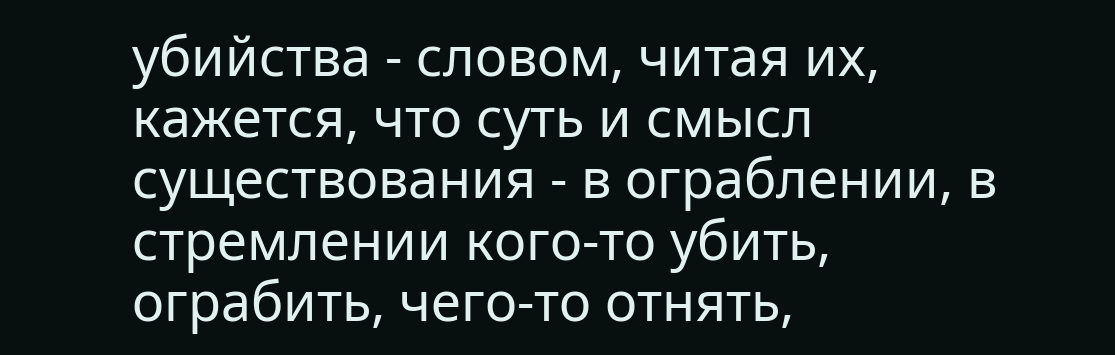убийства - словом, читая их, кажется, что суть и смысл существования - в ограблении, в стремлении кого-то убить, ограбить, чего-то отнять,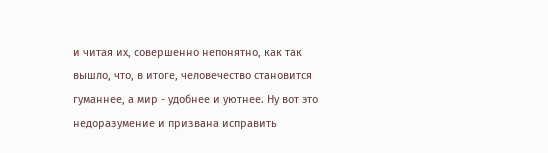и читая их, совершенно непонятно, как так вышло, что, в итоге, человечество становится гуманнее, а мир - удобнее и уютнее. Ну вот это недоразумение и призвана исправить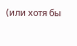(или хотя бы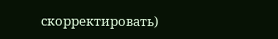скорректировать)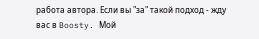работа автора. Если вы "за" такой подход - жду вас в Boosty. Мой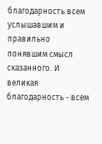благодарность всем услышавшим и правильно понявшим смысл сказанного. И великая благодарность - всем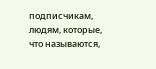подписчикам, людям, которые, что называются,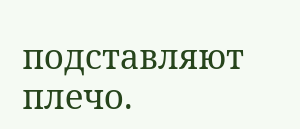подставляют плечо.